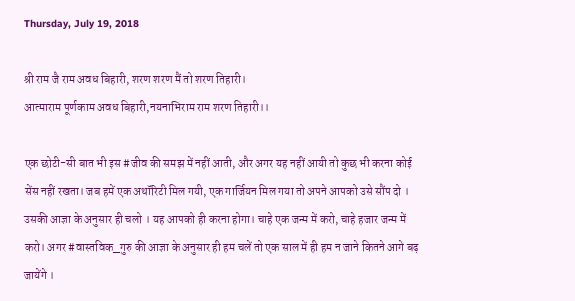Thursday, July 19, 2018

श्री राम जै राम अवध बिहारी, शरण शरण मैं तो शरण तिहारी।
आत्माराम पूर्णकाम अवध बिहारी,नयनाभिराम राम शरण तिहारी।।

एक छोटी-सी बात भी इस #जीव की समझ में नहीं आती, और अगर यह नहीं आयी तो कुछ भी करना कोई सेंस नहीं रखता। जब हमें एक अथॉरिटी मिल गयी, एक गार्जियन मिल गया तो अपने आपको उसे सौंप दो । उसकी आज्ञा के अनुसार ही चलो । यह आपको ही करना होगा। चाहे एक जन्म में करो, चाहे हजार जन्म में करो। अगर #वास्तविक_गुरु की आज्ञा के अनुसार ही हम चलें तो एक साल में ही हम न जाने कितने आगे बढ़ जायेंगे ।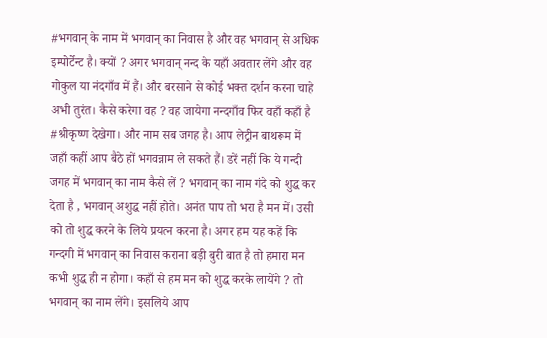#भगवान् के नाम में भगवान् का निवास है और वह भगवान् से अधिक इम्पोर्टेन्ट है। क्यों ? अगर भगवान् नन्द के यहाँ अवतार लेंगे और वह गोकुल या नंदगाँव में हैं। और बरसाने से कोई भक्त दर्शन करना चाहे अभी तुरंत। कैसे करेगा वह ? वह जायेगा नन्दगाँव फिर वहाँ कहाँ है #श्रीकृष्ण देखेगा। और नाम सब जगह है। आप लेट्रीन बाथरूम में जहाँ कहीं आप बैठे हों भगवन्नाम ले सकते हैं। डरें नहीं कि ये गन्दी जगह में भगवान् का नाम कैसे लें ? भगवान् का नाम गंदे को शुद्ध कर देता है , भगवान् अशुद्ध नहीं होते। अनंत पाप तो भरा है मन में। उसी को तो शुद्ध करने के लिये प्रयत्न करना है। अगर हम यह कहें कि गन्दगी में भगवान् का निवास कराना बड़ी बुरी बात है तो हमारा मन कभी शुद्ध ही न होगा। कहाँ से हम मन को शुद्ध करके लायेंगे ? तो भगवान् का नाम लेंगे। इसलिये आप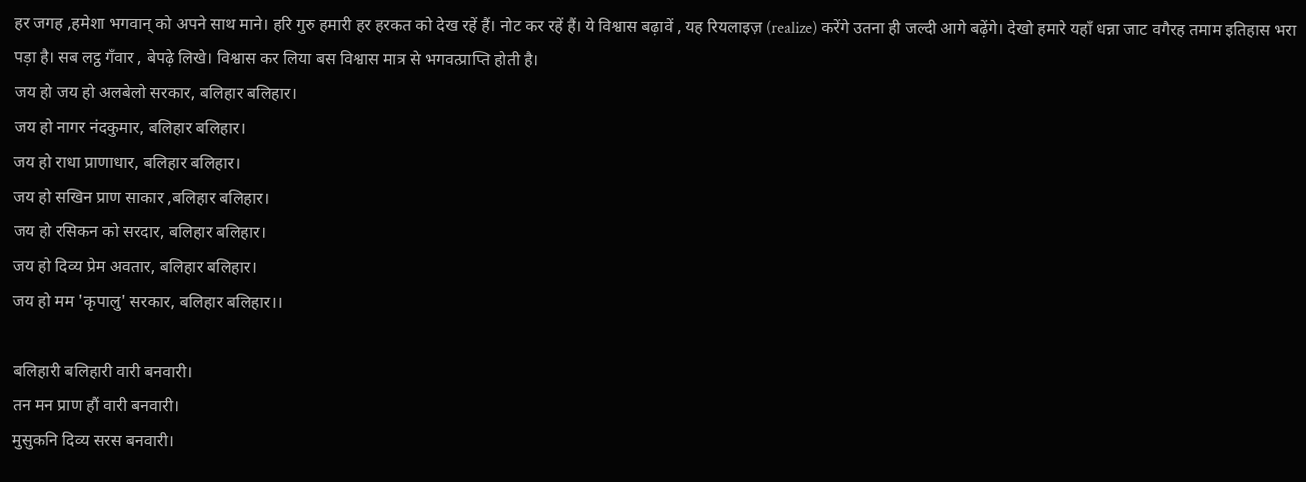हर जगह ,हमेशा भगवान् को अपने साथ माने। हरि गुरु हमारी हर हरकत को देख रहें हैं। नोट कर रहें हैं। ये विश्वास बढ़ावें , यह रियलाइज़ (realize) करेंगे उतना ही जल्दी आगे बढ़ेंगे। देखो हमारे यहाँ धन्ना जाट वगैरह तमाम इतिहास भरा पड़ा है। सब लट्ठ गँवार , बेपढ़े लिखे। विश्वास कर लिया बस विश्वास मात्र से भगवत्प्राप्ति होती है।
जय हो जय हो अलबेलो सरकार, बलिहार बलिहार।
जय हो नागर नंदकुमार, बलिहार बलिहार।
जय हो राधा प्राणाधार, बलिहार बलिहार।
जय हो सखिन प्राण साकार ,बलिहार बलिहार।
जय हो रसिकन को सरदार, बलिहार बलिहार।
जय हो दिव्य प्रेम अवतार, बलिहार बलिहार।
जय हो मम 'कृपालु' सरकार, बलिहार बलिहार।।

बलिहारी बलिहारी वारी बनवारी।
तन मन प्राण हौं वारी बनवारी।
मुसुकनि दिव्य सरस बनवारी।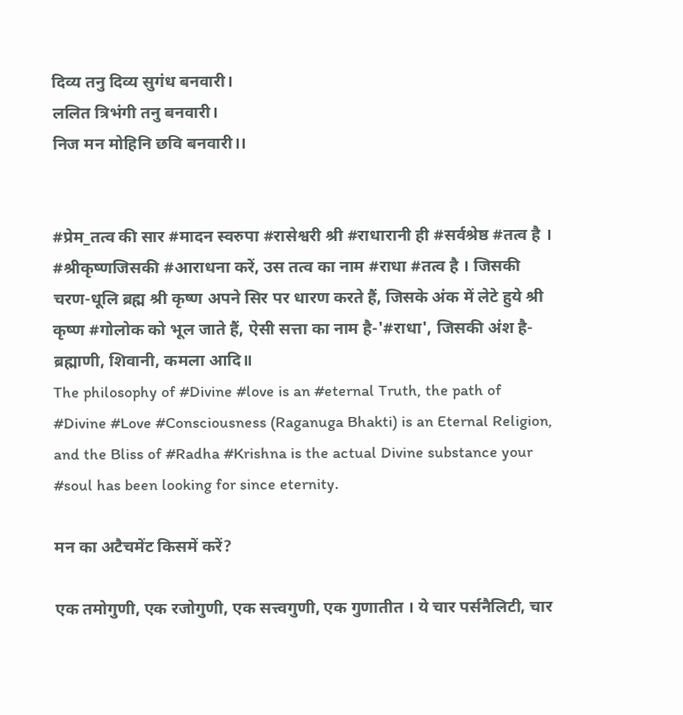दिव्य तनु दिव्य सुगंध बनवारी।
ललित त्रिभंगी तनु बनवारी।
निज मन मोहिनि छवि बनवारी।।


#प्रेम_तत्व की सार #मादन स्वरुपा #रासेश्वरी श्री #राधारानी ही #सर्वश्रेष्ठ #तत्व है । #श्रीकृष्णजिसकी #आराधना करें, उस तत्व का नाम #राधा #तत्व है । जिसकी चरण-धूलि ब्रह्म श्री कृष्ण अपने सिर पर धारण करते हैं, जिसके अंक में लेटे हुये श्री कृष्ण #गोलोक को भूल जाते हैं, ऐसी सत्ता का नाम है-'#राधा', जिसकी अंश है- ब्रह्माणी, शिवानी, कमला आदि॥
The philosophy of #Divine #love is an #eternal Truth, the path of #Divine #Love #Consciousness (Raganuga Bhakti) is an Eternal Religion, and the Bliss of #Radha #Krishna is the actual Divine substance your #soul has been looking for since eternity.

मन का अटैचमेंट किसमें करें?

एक तमोगुणी, एक रजोगुणी, एक सत्त्वगुणी, एक गुणातीत । ये चार पर्सनैलिटी, चार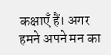कक्षाएँ हैं। अगर हमने अपने मन का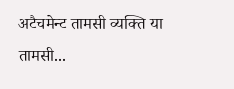अटैचमेन्ट तामसी व्यक्ति या तामसी...